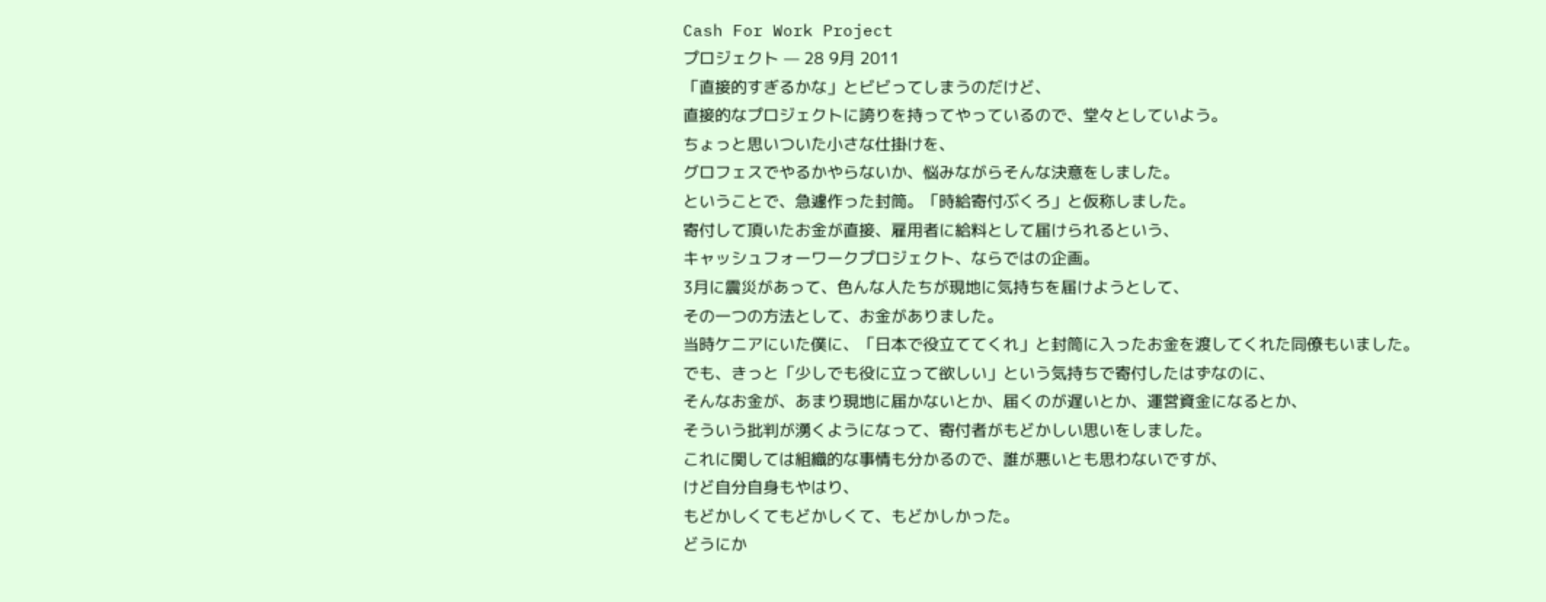Cash For Work Project
プロジェクト — 28 9月 2011
「直接的すぎるかな」とビビってしまうのだけど、
直接的なプロジェクトに誇りを持ってやっているので、堂々としていよう。
ちょっと思いついた小さな仕掛けを、
グロフェスでやるかやらないか、悩みながらそんな決意をしました。
ということで、急遽作った封筒。「時給寄付ぶくろ」と仮称しました。
寄付して頂いたお金が直接、雇用者に給料として届けられるという、
キャッシュフォーワークプロジェクト、ならではの企画。
3月に震災があって、色んな人たちが現地に気持ちを届けようとして、
その一つの方法として、お金がありました。
当時ケニアにいた僕に、「日本で役立ててくれ」と封筒に入ったお金を渡してくれた同僚もいました。
でも、きっと「少しでも役に立って欲しい」という気持ちで寄付したはずなのに、
そんなお金が、あまり現地に届かないとか、届くのが遅いとか、運営資金になるとか、
そういう批判が湧くようになって、寄付者がもどかしい思いをしました。
これに関しては組織的な事情も分かるので、誰が悪いとも思わないですが、
けど自分自身もやはり、
もどかしくてもどかしくて、もどかしかった。
どうにか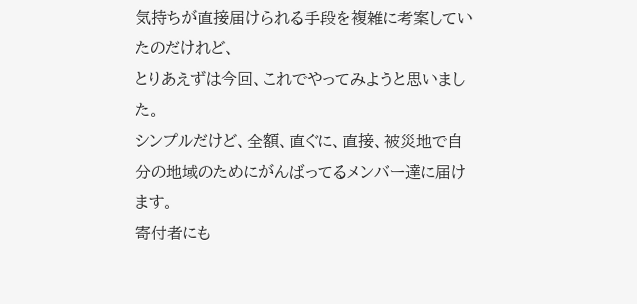気持ちが直接届けられる手段を複雑に考案していたのだけれど、
とりあえずは今回、これでやってみようと思いました。
シンプルだけど、全額、直ぐに、直接、被災地で自分の地域のためにがんばってるメンバー達に届けます。
寄付者にも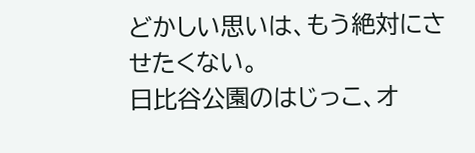どかしい思いは、もう絶対にさせたくない。
日比谷公園のはじっこ、オ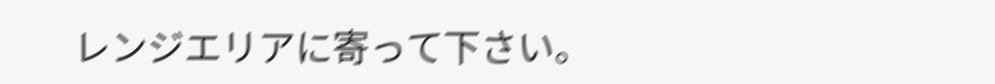レンジエリアに寄って下さい。